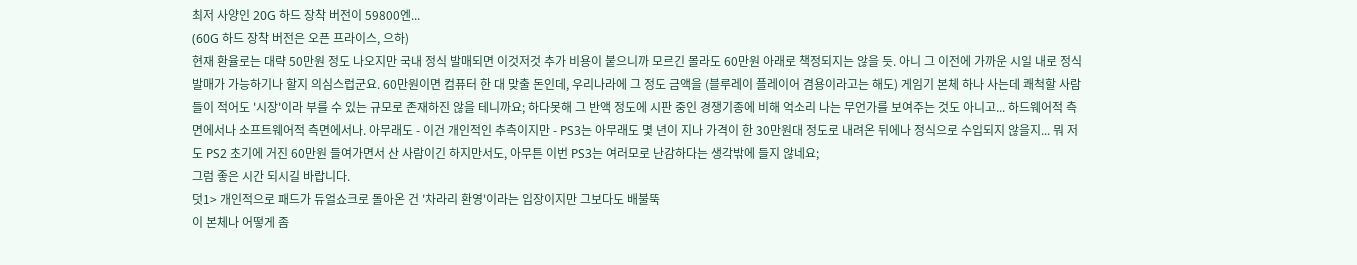최저 사양인 20G 하드 장착 버전이 59800엔...
(60G 하드 장착 버전은 오픈 프라이스, 으하)
현재 환율로는 대략 50만원 정도 나오지만 국내 정식 발매되면 이것저것 추가 비용이 붙으니까 모르긴 몰라도 60만원 아래로 책정되지는 않을 듯. 아니 그 이전에 가까운 시일 내로 정식 발매가 가능하기나 할지 의심스럽군요. 60만원이면 컴퓨터 한 대 맞출 돈인데, 우리나라에 그 정도 금액을 (블루레이 플레이어 겸용이라고는 해도) 게임기 본체 하나 사는데 쾌척할 사람들이 적어도 '시장'이라 부를 수 있는 규모로 존재하진 않을 테니까요; 하다못해 그 반액 정도에 시판 중인 경쟁기종에 비해 억소리 나는 무언가를 보여주는 것도 아니고... 하드웨어적 측면에서나 소프트웨어적 측면에서나. 아무래도 - 이건 개인적인 추측이지만 - PS3는 아무래도 몇 년이 지나 가격이 한 30만원대 정도로 내려온 뒤에나 정식으로 수입되지 않을지... 뭐 저도 PS2 초기에 거진 60만원 들여가면서 산 사람이긴 하지만서도, 아무튼 이번 PS3는 여러모로 난감하다는 생각밖에 들지 않네요;
그럼 좋은 시간 되시길 바랍니다.
덧1> 개인적으로 패드가 듀얼쇼크로 돌아온 건 '차라리 환영'이라는 입장이지만 그보다도 배불뚝
이 본체나 어떻게 좀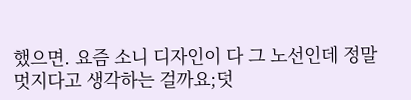했으면. 요즘 소니 디자인이 다 그 노선인데 정말 멋지다고 생각하는 걸까요;덧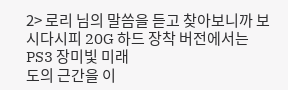2> 로리 님의 말씀을 듣고 찾아보니까 보시다시피 20G 하드 장착 버전에서는 PS3 장미빛 미래
도의 근간을 이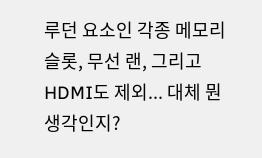루던 요소인 각종 메모리 슬롯, 무선 랜, 그리고 HDMI도 제외... 대체 뭔 생각인지?